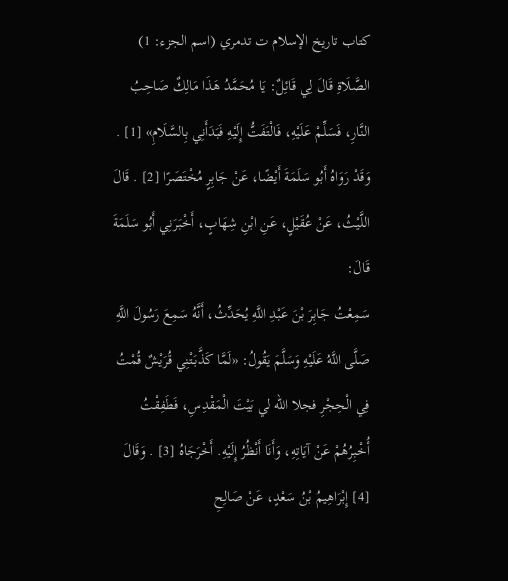كتاب تاريخ الإسلام ت تدمري (اسم الجزء: 1)
الصَّلَاةِ قَالَ لِي قَائِلٌ: يَا مُحَمَّدُ هَذَا مَالِكٌ صَاحِبُ النَّارِ، فَسَلِّمْ عَلَيْهِ، فَالْتَفَتُّ إِلَيْهِ فَبَدَأَنِي بِالسَّلَامِ» [1] .
وَقَدْ رَوَاهُ أَبُو سَلَمَةَ أَيْضًا، عَنْ جَابِرٍ مُخْتَصَرًا [2] . قَالَ اللَّيْثُ، عَنْ عُقَيْلٍ، عَنِ ابْنِ شِهَابٍ، أَخْبَرَنِي أَبُو سَلَمَةَ قَالَ:
سَمِعْتُ جَابِرَ بْنَ عَبْدِ اللَّهِ يُحَدِّثُ، أَنَّهُ سَمِعَ رَسُولَ اللَّهِ صَلَّى اللَّهُ عَلَيْهِ وَسَلَّمَ يَقُولُ: «لَمَّا كَذَّبَتْنِي قُرَيْشٌ قُمْتُ فِي الْحِجْرِ فجلا الله لي بَيْتَ الْمَقْدِسِ، فَطَفِقْتُ أُخْبِرُهُمْ عَنْ آيَاتِهِ، وَأَنَا أَنْظُرُ إِلَيْهِ. أَخْرَجَاهُ [3] . وَقَالَ [4] إِبْرَاهِيمُ بْنُ سَعْدٍ، عَنْ صَالِحِ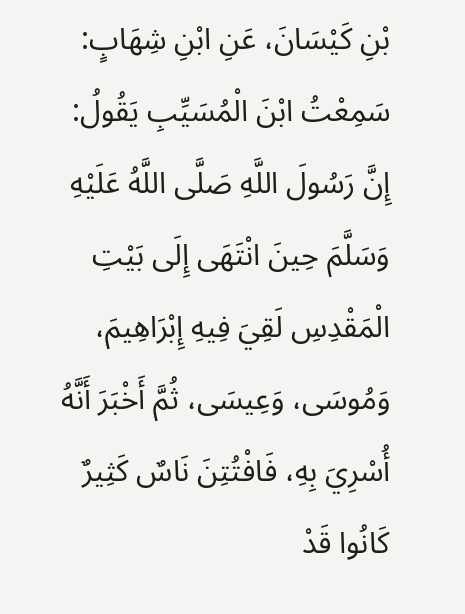بْنِ كَيْسَانَ، عَنِ ابْنِ شِهَابٍ:
سَمِعْتُ ابْنَ الْمُسَيِّبِ يَقُولُ: إِنَّ رَسُولَ اللَّهِ صَلَّى اللَّهُ عَلَيْهِ وَسَلَّمَ حِينَ انْتَهَى إِلَى بَيْتِ الْمَقْدِسِ لَقِيَ فِيهِ إِبْرَاهِيمَ، وَمُوسَى، وَعِيسَى، ثُمَّ أَخْبَرَ أَنَّهُ أُسْرِيَ بِهِ، فَافْتُتِنَ نَاسٌ كَثِيرٌ كَانُوا قَدْ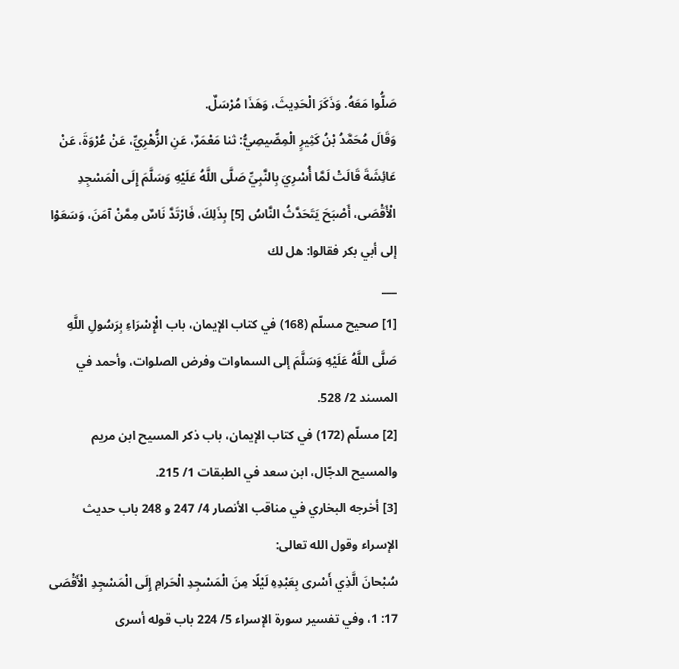صَلُّوا مَعَهُ. وَذَكَرَ الْحَدِيثَ، وَهَذَا مُرْسَلٌ.
وَقَالَ مُحَمَّدُ بْنُ كَثِيرٍ الْمِصِّيصِيُّ: ثنا مَعْمَرٌ، عَنِ الزُّهْرِيِّ، عَنْ عُرْوَةَ، عَنْ عَائِشَةَ قَالَتْ لَمَّا أُسْرِيَ بِالنَّبِيِّ صَلَّى اللَّهُ عَلَيْهِ وَسَلَّمَ إِلَى الْمَسْجِدِ الْأَقْصَى، أَصْبَحَ يَتَحَدَّثُ النَّاسُ [5] بِذَلِكَ، فَارْتَدَّ نَاسٌ مِمَّنْ آمَنَ، وَسَعَوْا إلى أبي بكر فقالوا: هل لك
___
[1] صحيح مسلّم (168) في كتاب الإيمان، باب الْإِسْرَاءِ بِرَسُولِ اللَّهِ صَلَّى اللَّهُ عَلَيْهِ وَسَلَّمَ إلى السماوات وفرض الصلوات، وأحمد في المسند 2/ 528.
[2] مسلّم (172) في كتاب الإيمان، باب ذكر المسيح ابن مريم والمسيح الدجّال، ابن سعد في الطبقات 1/ 215.
[3] أخرجه البخاري في مناقب الأنصار 4/ 247 و 248 باب حديث الإسراء وقول الله تعالى:
سُبْحانَ الَّذِي أَسْرى بِعَبْدِهِ لَيْلًا مِنَ الْمَسْجِدِ الْحَرامِ إِلَى الْمَسْجِدِ الْأَقْصَى 17: 1، وفي تفسير سورة الإسراء 5/ 224 باب قوله أسرى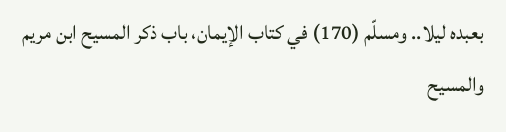بعبده ليلا.. ومسلّم (170) في كتاب الإيمان، باب ذكر المسيح ابن مريم والمسيح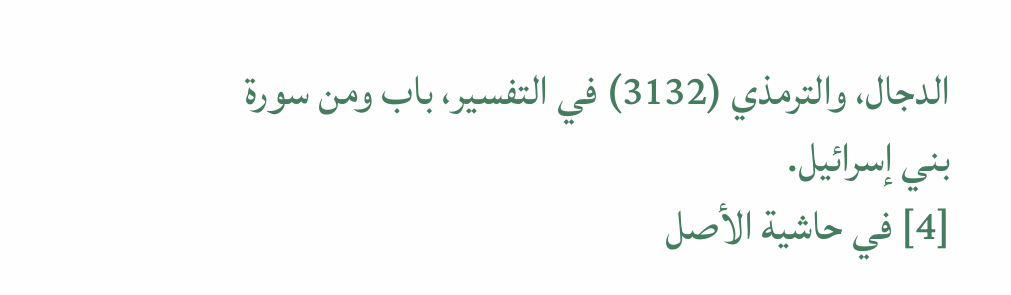الدجال، والترمذي (3132) في التفسير، باب ومن سورة بني إسرائيل.
[4] في حاشية الأصل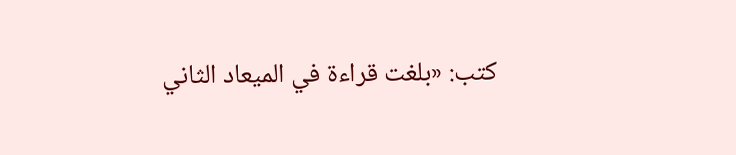كتب: «بلغت قراءة في الميعاد الثاني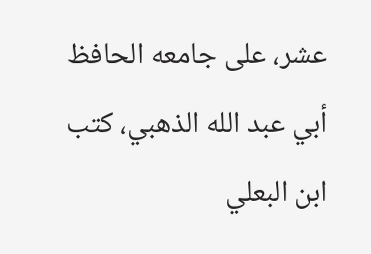عشر، على جامعه الحافظ أبي عبد الله الذهبي، كتب ابن البعلي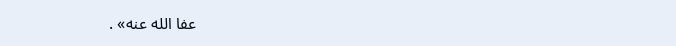عفا الله عنه» .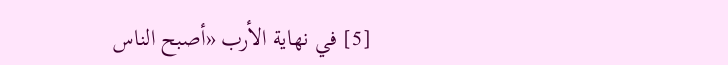[5] في نهاية الأرب «أصبح الناس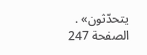يتحدّثون» .
الصفحة 247